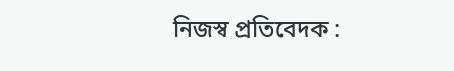নিজস্ব প্রতিবেদক :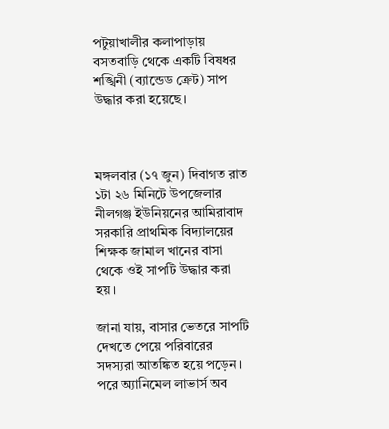পটুয়াখালীর কলাপাড়ায় বসতবাড়ি থেকে একটি বিষধর শঙ্খিনী (ব্যান্ডেড ক্রেট) সাপ উদ্ধার করা হয়েছে।



মঙ্গলবার (১৭ জুন) দিবাগত রাত ১টা ২৬ মিনিটে উপজেলার নীলগঞ্জ ইউনিয়নের আমিরাবাদ সরকারি প্রাথমিক বিদ্যালয়ের শিক্ষক জামাল খানের বাসা থেকে ওই সাপটি উদ্ধার করা হয়।

জানা যায়, বাসার ভেতরে সাপটি দেখতে পেয়ে পরিবারের সদস্যরা আতঙ্কিত হয়ে পড়েন। পরে অ্যানিমেল লাভার্স অব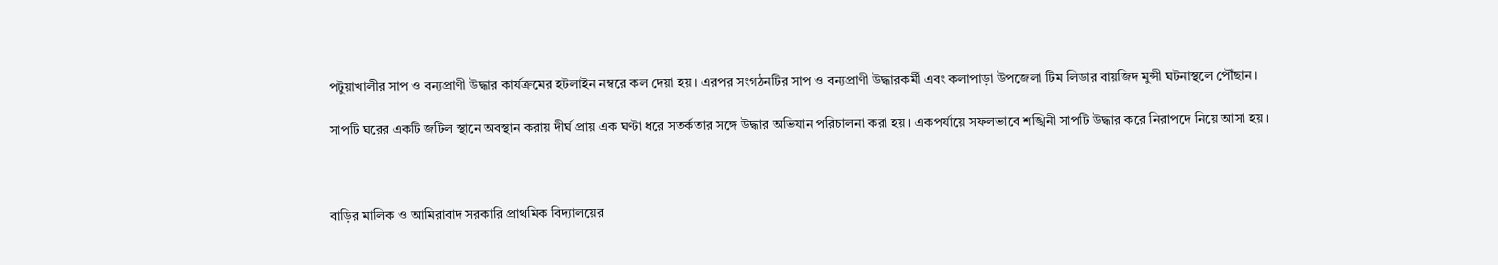পটুয়াখালীর সাপ ও বন্যপ্রাণী উদ্ধার কার্যক্রমের হটলাইন নম্বরে কল দেয়া হয়। এরপর সংগঠনটির সাপ ও বন্যপ্রাণী উদ্ধারকর্মী এবং কলাপাড়া উপজেলা টিম লিডার বায়জিদ মুন্সী ঘটনাস্থলে পৌঁছান।

সাপটি ঘরের একটি জটিল স্থানে অবস্থান করায় দীর্ঘ প্রায় এক ঘণ্টা ধরে সতর্কতার সঙ্গে উদ্ধার অভিযান পরিচালনা করা হয়। একপর্যায়ে সফলভাবে শঙ্খিনী সাপটি উদ্ধার করে নিরাপদে নিয়ে আসা হয়।



বাড়ির মালিক ও আমিরাবাদ সরকারি প্রাথমিক বিদ্যালয়ের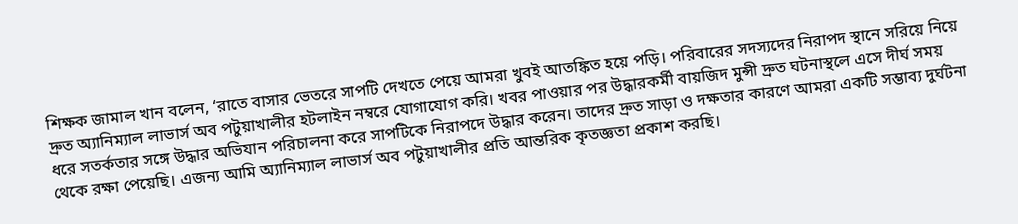শিক্ষক জামাল খান বলেন, ‘রাতে বাসার ভেতরে সাপটি দেখতে পেয়ে আমরা খুবই আতঙ্কিত হয়ে পড়ি। পরিবারের সদস্যদের নিরাপদ স্থানে সরিয়ে নিয়ে দ্রুত অ্যানিম্যাল লাভার্স অব পটুয়াখালীর হটলাইন নম্বরে যোগাযোগ করি। খবর পাওয়ার পর উদ্ধারকর্মী বায়জিদ মুন্সী দ্রুত ঘটনাস্থলে এসে দীর্ঘ সময় ধরে সতর্কতার সঙ্গে উদ্ধার অভিযান পরিচালনা করে সাপটিকে নিরাপদে উদ্ধার করেন। তাদের দ্রুত সাড়া ও দক্ষতার কারণে আমরা একটি সম্ভাব্য দুর্ঘটনা থেকে রক্ষা পেয়েছি। এজন্য আমি অ্যানিম্যাল লাভার্স অব পটুয়াখালীর প্রতি আন্তরিক কৃতজ্ঞতা প্রকাশ করছি।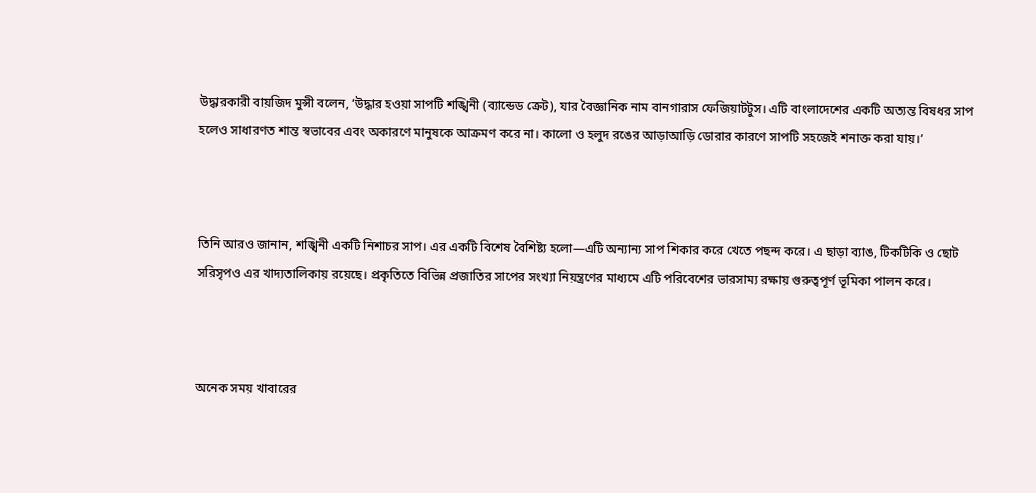উদ্ধারকারী বায়জিদ মুন্সী বলেন, ‘উদ্ধার হওয়া সাপটি শঙ্খিনী (ব্যান্ডেড ক্রেট), যার বৈজ্ঞানিক নাম বানগারাস ফেজিয়াটটুস। এটি বাংলাদেশের একটি অত্যন্ত বিষধর সাপ হলেও সাধারণত শান্ত স্বভাবের এবং অকারণে মানুষকে আক্রমণ করে না। কালো ও হলুদ রঙের আড়াআড়ি ডোরার কারণে সাপটি সহজেই শনাক্ত করা যায়।’



তিনি আরও জানান, শঙ্খিনী একটি নিশাচর সাপ। এর একটি বিশেষ বৈশিষ্ট্য হলো—এটি অন্যান্য সাপ শিকার করে খেতে পছন্দ করে। এ ছাড়া ব্যাঙ, টিকটিকি ও ছোট সরিসৃপও এর খাদ্যতালিকায় রয়েছে। প্রকৃতিতে বিভিন্ন প্রজাতির সাপের সংখ্যা নিয়ন্ত্রণের মাধ্যমে এটি পরিবেশের ভারসাম্য রক্ষায় গুরুত্বপূর্ণ ভূমিকা পালন করে।



অনেক সময় খাবারের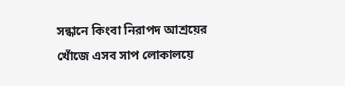সন্ধানে কিংবা নিরাপদ আশ্রয়ের খোঁজে এসব সাপ লোকালয়ে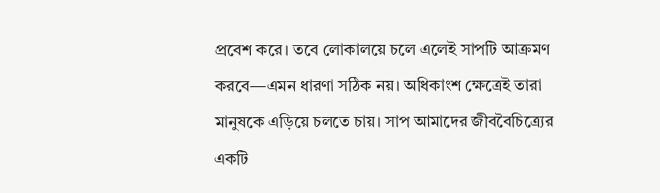প্রবেশ করে। তবে লোকালয়ে চলে এলেই সাপটি আক্রমণ করবে—এমন ধারণা সঠিক নয়। অধিকাংশ ক্ষেত্রেই তারা মানুষকে এড়িয়ে চলতে চায়। সাপ আমাদের জীববৈচিত্র্যের একটি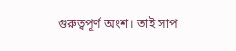গুরুত্বপূর্ণ অংশ। তাই সাপ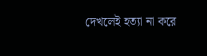দেখলেই হত্যা না করে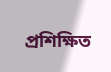প্রশিক্ষিত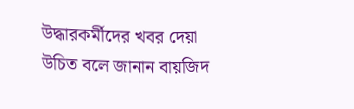উদ্ধারকর্মীদের খবর দেয়া উচিত বলে জানান বায়জিদ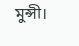মুন্সী।